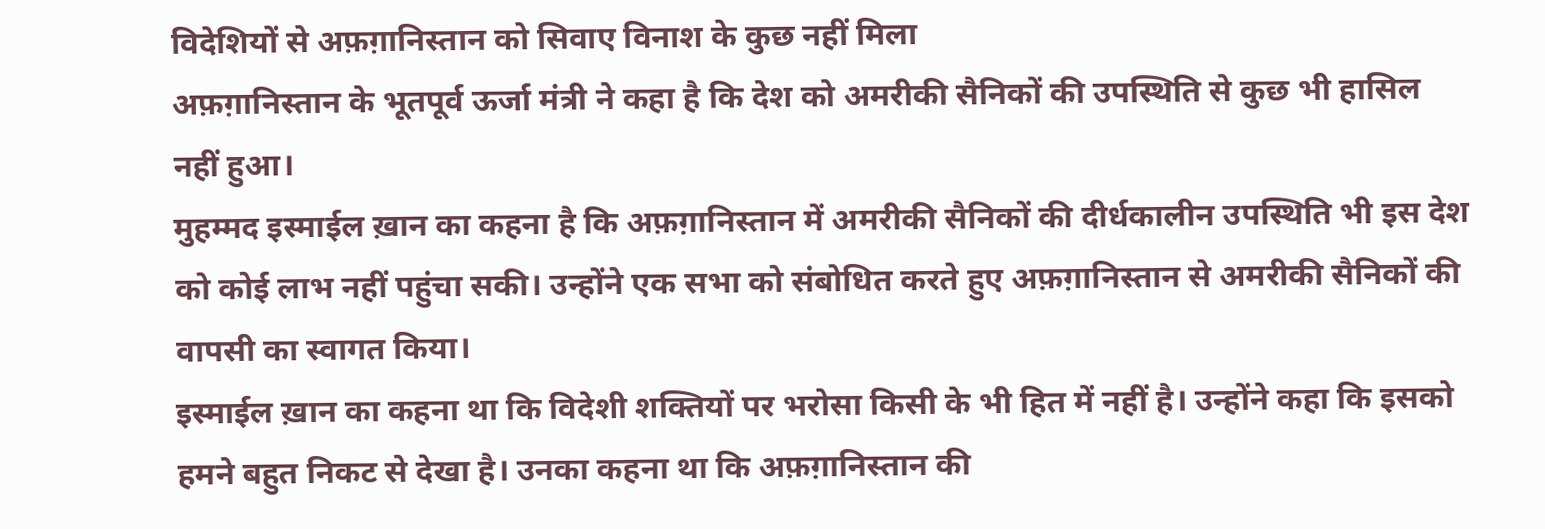विदेशियों से अफ़ग़ानिस्तान को सिवाए विनाश के कुछ नहीं मिला
अफ़ग़ानिस्तान के भूतपूर्व ऊर्जा मंत्री ने कहा है कि देश को अमरीकी सैनिकों की उपस्थिति से कुछ भी हासिल नहीं हुआ।
मुहम्मद इस्माईल ख़ान का कहना है कि अफ़ग़ानिस्तान में अमरीकी सैनिकों की दीर्धकालीन उपस्थिति भी इस देश को कोई लाभ नहीं पहुंचा सकी। उन्होंने एक सभा को संबोधित करते हुए अफ़ग़ानिस्तान से अमरीकी सैनिकों की वापसी का स्वागत किया।
इस्माईल ख़ान का कहना था कि विदेशी शक्तियों पर भरोसा किसी के भी हित में नहीं है। उन्होंने कहा कि इसको हमने बहुत निकट से देखा है। उनका कहना था कि अफ़ग़ानिस्तान की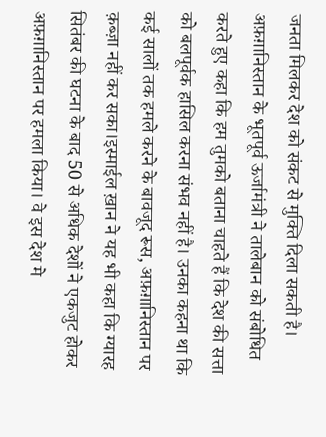जनता मिलकर देश को संकट से मुक्ति दिला सकती है।
अफ़ग़ानिस्तान के भूतपूर्व ऊर्जामंत्री ने तालेबान को संबोधित करते हुए कहा कि हम तुमको बताना चाहते हैं कि देश की सत्ता को बलपूर्वक हासिल करना संभव नहीं है। उनका कहना था कि कई सालों तक हमले करने के बावजूद रूस, अफ़ग़ानिस्तान पर क़ब्ज़ा नहीं कर सका।इस्माईल ख़ान ने यह भी कहा कि ग्यारह सितंबर की घटना के बाद 50 से अधिक देशों ने एकजुट होकर अफ़ग़ानिस्तान पर हमला किया। वे इस देश मे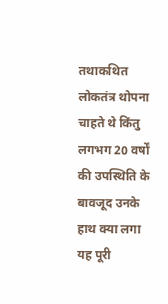तथाकथित लोकतंत्र थोपना चाहते थे किंतु लगभग 20 वर्षों की उपस्थिति के बावजूद उनके हाथ क्या लगा यह पूरी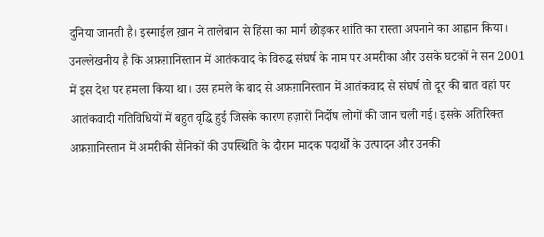दुनिया जानती है। इस्माईल ख़ान ने तालेबान से हिंसा का मार्ग छोड़कर शांति का रास्ता अपनाने का आह्वान किया।
उनल्लेखनीय है कि अफ़ग़ानिस्तान में आतंकवाद के विरुद्ध संघर्ष के नाम पर अमरीका और उसके घटकों ने सन 2001 में इस देश पर हमला किया था। उस हमले के बाद से अफ़ग़ानिस्तान में आतंकवाद से संघर्ष तो दूर की बात वहां पर आतंकवादी गतिविधियों में बहुत वृद्धि हुई जिसके कारण हज़ारों निर्दोष लोगों की जान चली गई। इसके अतिरिक्त अफ़ग़ानिस्तान में अमरीकी सैनिकों की उपस्थिति के दौरान मादक पदार्थों के उत्पादन और उनकी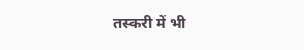तस्करी में भी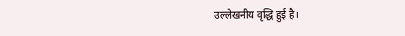उल्लेखनीय वृद्धि हुई है।